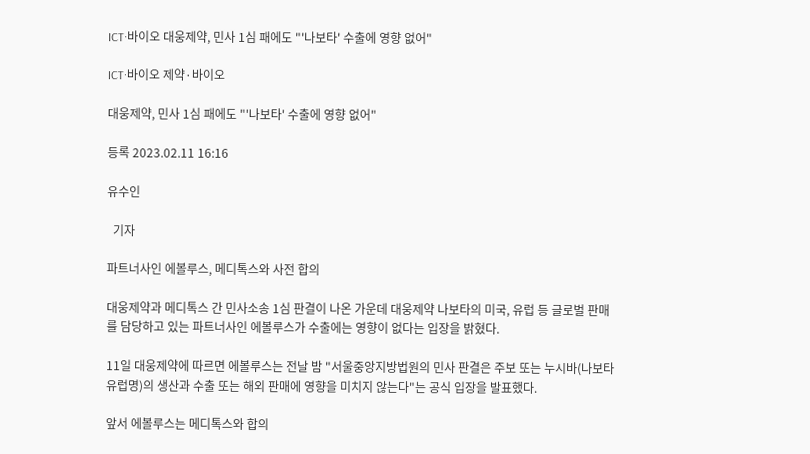ICT·바이오 대웅제약, 민사 1심 패에도 "'나보타' 수출에 영향 없어"

ICT·바이오 제약·바이오

대웅제약, 민사 1심 패에도 "'나보타' 수출에 영향 없어"

등록 2023.02.11 16:16

유수인

  기자

파트너사인 에볼루스, 메디톡스와 사전 합의

대웅제약과 메디톡스 간 민사소송 1심 판결이 나온 가운데 대웅제약 나보타의 미국, 유럽 등 글로벌 판매를 담당하고 있는 파트너사인 에볼루스가 수출에는 영향이 없다는 입장을 밝혔다.

11일 대웅제약에 따르면 에볼루스는 전날 밤 "서울중앙지방법원의 민사 판결은 주보 또는 누시바(나보타 유럽명)의 생산과 수출 또는 해외 판매에 영향을 미치지 않는다"는 공식 입장을 발표했다.

앞서 에볼루스는 메디톡스와 합의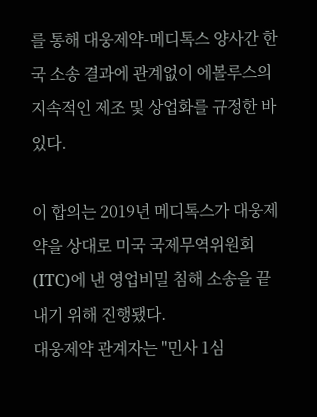를 통해 대웅제약-메디톡스 양사간 한국 소송 결과에 관계없이 에볼루스의 지속적인 제조 및 상업화를 규정한 바 있다.

이 합의는 2019년 메디톡스가 대웅제약을 상대로 미국 국제무역위원회(ITC)에 낸 영업비밀 침해 소송을 끝내기 위해 진행됐다.
대웅제약 관계자는 "민사 1심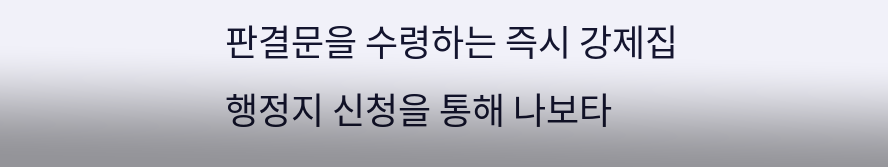판결문을 수령하는 즉시 강제집행정지 신청을 통해 나보타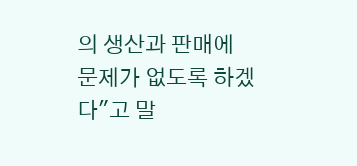의 생산과 판매에 문제가 없도록 하겠다"고 말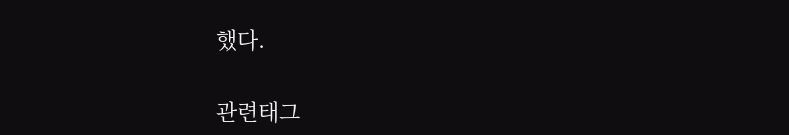했다.

관련태그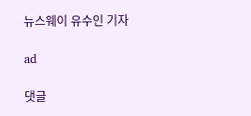뉴스웨이 유수인 기자

ad

댓글